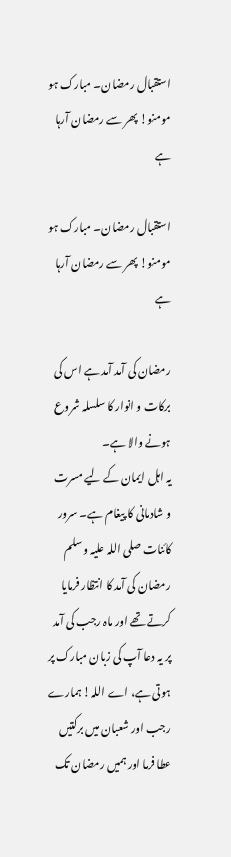استقبال رمضان۔ مبارک ہو مومنو! پھر سے رمضان آرہا ہے

استقبال رمضان۔ مبارک ہو مومنو! پھر سے رمضان آرہا ہے

رمضان کی آمد آمد ہے اس کی برکات و انوار کا سلسلہ شروع ہونے والا ہے۔
یہ اہل ایمان کے لیے مسرت و شادمانی کا پیغام ہے۔ سرور کائنات صلی اللہ علیہ وسلم رمضان کی آمد کا انتظار فرمایا کرتے تھے اور ماہ رجب کی آمد پر یہ دعا آپ کی زبان مبارک پر ہوتی ہے، اے اللہ! ہمارے رجب اور شعبان میں برکتیں عطا فرما اور ہمیں رمضان تک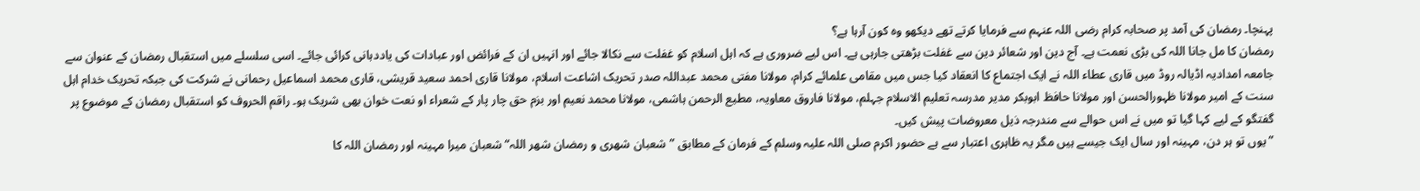پہنچا۔ رمضان کی آمد پر صحابہ کرام رضی اللہ عنہم سے فرمایا کرتے تھے دیکھو وہ کون آرہا ہے؟
رمضان کا مل جانا اللہ کی بڑی نعمت ہے۔ آج دین اور شعائر دین سے غفلت بڑھتی جارہی ہے۔ اس لیے ضروری ہے کہ اہل اسلام کو غفلت سے نکالا جائے اور انہیں ان کے فرائض اور عبادات کی یاددہانی کرائی جائے۔ اسی سلسلے میں استقبال رمضان کے عنوان سے جامعہ امدادیہ اڈیالہ روڈ میں قاری عطاء اللہ نے ایک اجتماع کا انعقاد کیا جس میں مقامی علمائے کرام، مولانا مفتی محمد عبداللہ صدر تحریک اشاعت اسلام، مولانا قاری احمد سعید قریشی، قاری محمد اسماعیل رحمانی نے شرکت کی جبکہ تحریک خدام اہل سنت کے امیر مولانا ظہورالحسن اور مولانا حافظ ابوبکر مدیر مدرسہ تعلیم الاسلام جہلم، مولانا فاروق معاویہ، مطیع الرحمن ہاشمی، مولانا محمد نعیم اور بزم حق چار پار کے شعراء او نعت خوان بھی شریک ہو۔ راقم الحروف کو استقبال رمضان کے موضوع پر گفتگو کے لیے کہا گیا تو میں نے اس حوالے سے مندرجہ ذیل معروضات پیش کیں۔
”یوں تو ہر دن، مہینہ اور سال ایک جیسے ہیں مگر یہ ظاہری اعتبار سے ہے حضور اکرم صلی اللہ علیہ وسلم کے فرمان کے مطابق ”شعبان شھری و رمضان شھر اللہ“ شعبان میرا مہینہ اور رمضان اللہ کا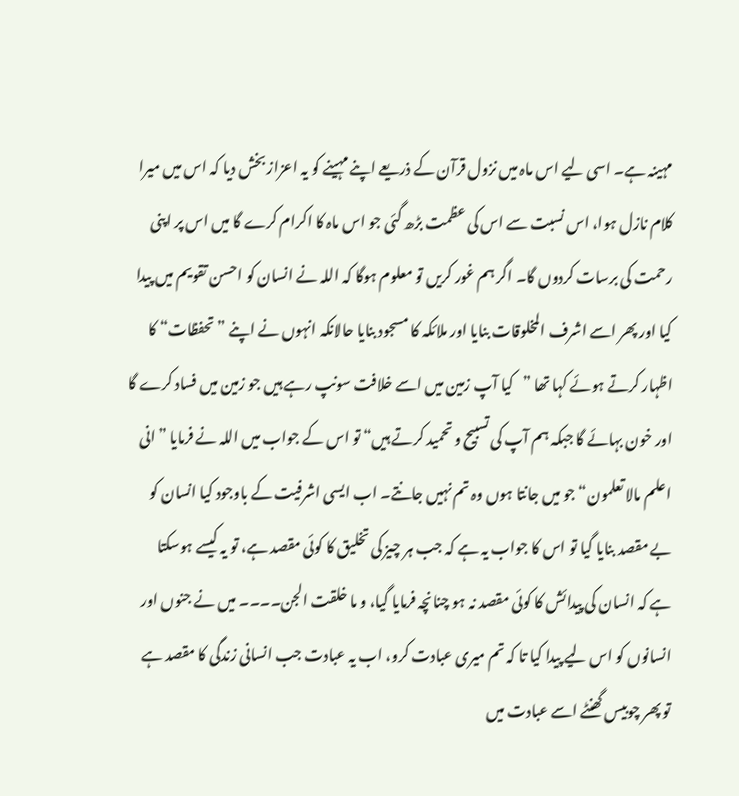مہینہ ہے۔ اسی لیے اس ماہ میں نزول قرآن کے ذریعے اپنے مہینے کو یہ اعزاز بخش دیا کہ اس میں میرا کلام نازل ہوا، اس نسبت سے اس کی عظمت بڑھ گئی جو اس ماہ کا اکرام کرے گا میں اس پر اپنی رحمت کی برسات کردوں گا۔ اگر ہم غور کریں تو معلوم ہوگا کہ اللہ نے انسان کو احسن تقویم میں پیدا کیا اور پھر اسے اشرف المخلوقات بنایا اور ملائکہ کا مسجود بنایا حالانکہ انہوں نے اپنے ”تحفظات“ کا اظہار کرتے ہوئے کہا تھا ”کیا آپ زمین میں اسے خلافت سونپ رہے ہیں جو زمین میں فساد کرے گا اور خون بہائے گا جبکہ ہم آپ کی تسبیح و تحمید کرتے ہیں“ تو اس کے جواب میں اللہ نے فرمایا ”انی اعلم مالا تعلمون“ جو میں جانتا ہوں وہ تم نہیں جانتے۔ اب ایسی اشرفیت کے باوجود کیا انسان کو بے مقصد بنایا گیا تو اس کا جواب یہ ہے کہ جب ہر چیز کی تخلیق کا کوئی مقصد ہے، تو یہ کیسے ہوسکتا ہے کہ انسان کی پیدائش کا کوئی مقصد نہ ہو چنانچہ فرمایا گیا، و ما خلقت الجن۔۔۔۔ میں نے جنوں اور انسانوں کو اس لیے پیدا کیا تا کہ تم میری عبادت کرو، اب یہ عبادت جب انسانی زندگی کا مقصد ہے تو پھر چوبیس گھنٹے اسے عبادت میں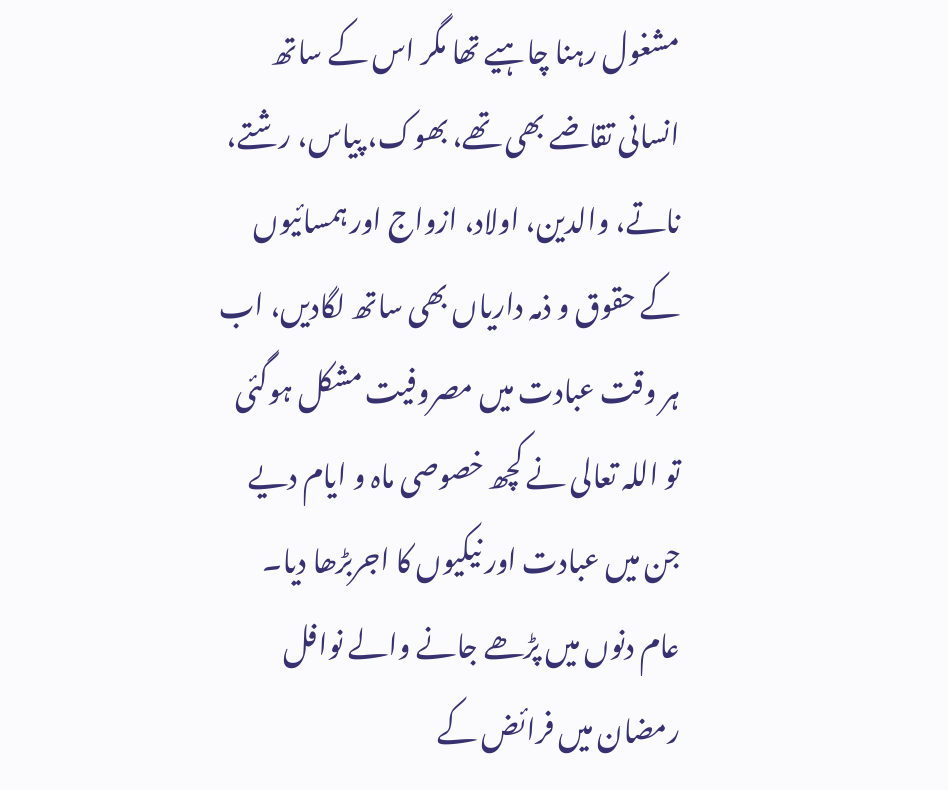مشغول رہنا چاہیے تھا مگر اس کے ساتھ انسانی تقاضے بھی تھے، بھوک، پیاس، رشتے، ناتے، والدین، اولاد، ازواج اور ہمسائیوں کے حقوق و ذمہ داریاں بھی ساتھ لگادیں، اب ہر وقت عبادت میں مصروفیت مشکل ہوگئی تو اللہ تعالی نے کچھ خصوصی ماہ و ایام دیے جن میں عبادت اور نیکیوں کا اجربڑھا دیا۔ عام دنوں میں پڑھے جانے والے نوافل رمضان میں فرائض کے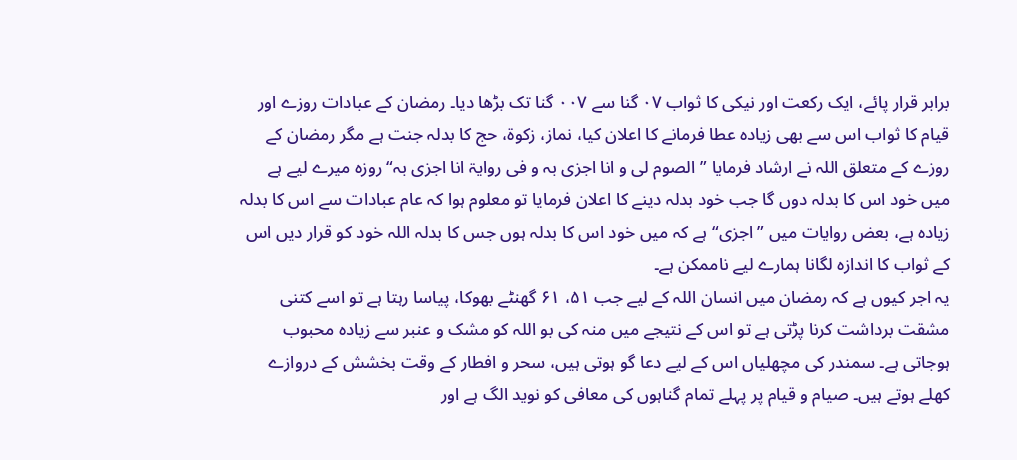برابر قرار پائے، ایک رکعت اور نیکی کا ثواب ۰۷ گنا سے ۰۰۷ گنا تک بڑھا دیا۔ رمضان کے عبادات روزے اور قیام کا ثواب اس سے بھی زیادہ عطا فرمانے کا اعلان کیا، نماز، زکوۃ، حج کا بدلہ جنت ہے مگر رمضان کے روزے کے متعلق اللہ نے ارشاد فرمایا ”الصوم لی و انا اجزی بہ و فی روایۃ انا اجزی بہ“ روزہ میرے لیے ہے میں خود اس کا بدلہ دوں گا جب خود بدلہ دینے کا اعلان فرمایا تو معلوم ہوا کہ عام عبادات سے اس کا بدلہ زیادہ ہے، بعض روایات میں ”اجزی“ ہے کہ میں خود اس کا بدلہ ہوں جس کا بدلہ اللہ خود کو قرار دیں اس کے ثواب کا اندازہ لگانا ہمارے لیے ناممکن ہے۔
یہ اجر کیوں ہے کہ رمضان میں انسان اللہ کے لیے جب ۵۱، ۶۱ گھنٹے بھوکا، پیاسا رہتا ہے تو اسے کتنی مشقت برداشت کرنا پڑتی ہے تو اس کے نتیجے میں منہ کی بو اللہ کو مشک و عنبر سے زیادہ محبوب ہوجاتی ہے۔ سمندر کی مچھلیاں اس کے لیے دعا گو ہوتی ہیں، سحر و افطار کے وقت بخشش کے دروازے کھلے ہوتے ہیں۔ صیام و قیام پر پہلے تمام گناہوں کی معافی کو نوید الگ ہے اور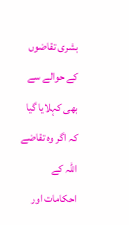بشری تقاضوں کے حوالے سے بھی کہلایا گیا کہ اگر وہ تقاضے اللہ کے احکامات اور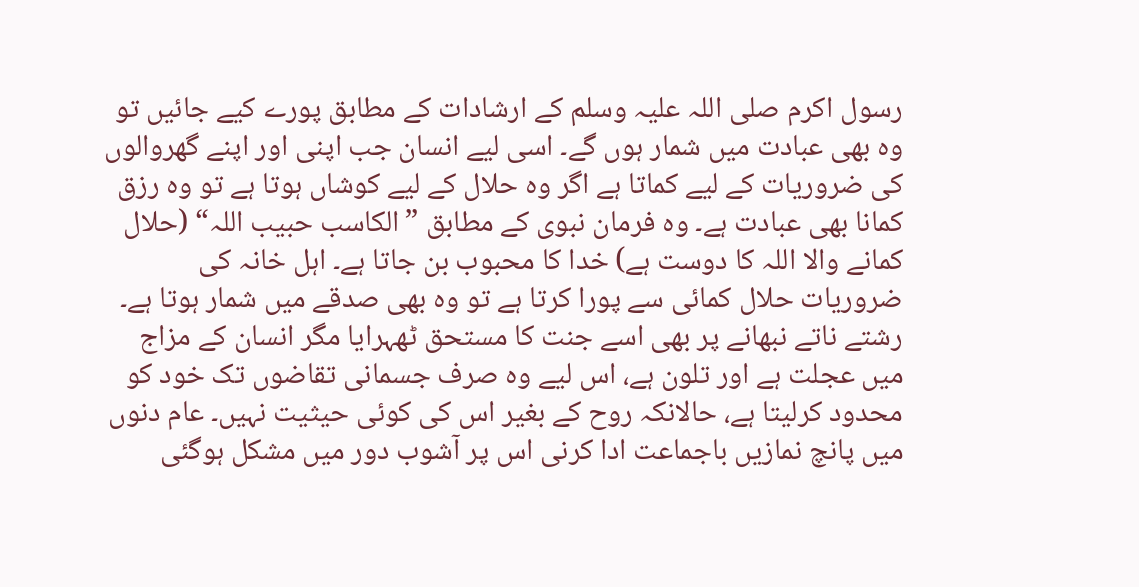رسول اکرم صلی اللہ علیہ وسلم کے ارشادات کے مطابق پورے کیے جائیں تو وہ بھی عبادت میں شمار ہوں گے۔ اسی لیے انسان جب اپنی اور اپنے گھروالوں کی ضروریات کے لیے کماتا ہے اگر وہ حلال کے لیے کوشاں ہوتا ہے تو وہ رزق کمانا بھی عبادت ہے۔ وہ فرمان نبوی کے مطابق ”الکاسب حبیب اللہ“ (حلال کمانے والا اللہ کا دوست ہے) خدا کا محبوب بن جاتا ہے۔ اہل خانہ کی ضروریات حلال کمائی سے پورا کرتا ہے تو وہ بھی صدقے میں شمار ہوتا ہے۔ رشتے ناتے نبھانے پر بھی اسے جنت کا مستحق ٹھہرایا مگر انسان کے مزاج میں عجلت ہے اور تلون ہے، اس لیے وہ صرف جسمانی تقاضوں تک خود کو محدود کرلیتا ہے، حالانکہ روح کے بغیر اس کی کوئی حیثیت نہیں۔ عام دنوں میں پانچ نمازیں باجماعت ادا کرنی اس پر آشوب دور میں مشکل ہوگئی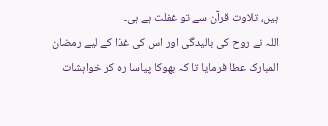ہیں، تلاوت قرآن سے تو غفلت ہے ہی۔
اللہ نے روح کی بالیدگی اور اس کی غذا کے لیے رمضان المبارک عطا فرمایا تا کہ بھوکا پیاسا رہ کر خواہشات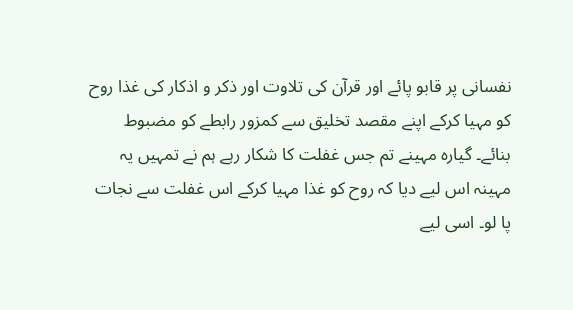نفسانی پر قابو پائے اور قرآن کی تلاوت اور ذکر و اذکار کی غذا روح کو مہیا کرکے اپنے مقصد تخلیق سے کمزور رابطے کو مضبوط بنائے۔ گیارہ مہینے تم جس غفلت کا شکار رہے ہم نے تمہیں یہ مہینہ اس لیے دیا کہ روح کو غذا مہیا کرکے اس غفلت سے نجات پا لو۔ اسی لیے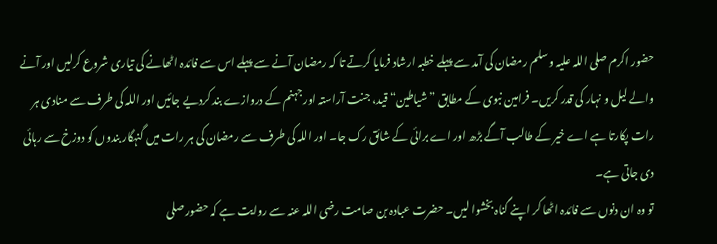حضور اکرم صلی اللہ علیہ وسلم رمضان کی آمد سے پہلے خطبہ ارشاد فرمایا کرتے تا کہ رمضان آنے سے پہلے اس سے فائدہ اٹھانے کی تیاری شروع کرلیں اور آنے والے لیل و نہار کی قدر کریں۔ فرامین نبوی کے مطابق ”شیاطین“ قید، جنت آراستہ اور جہنم کے دروازے بند کردیے جائیں اور اللہ کی طرف سے منادی ہر رات پکارتا ہے اے خیر کے طالب آگے بڑھ اور اے برائی کے شائق رک جا۔ اور اللہ کی طرف سے رمضان کی ہر رات میں گنہگار بندوں کو دوزخ سے رہائی دی جاتی ہے۔
تو وہ ان دنوں سے فائدہ اٹھا کر اپنے گناہ بخشوا لیں۔ حضرت عبادہ بن صامت رضی اللہ عنہ سے روایت ہے کہ حضور صلی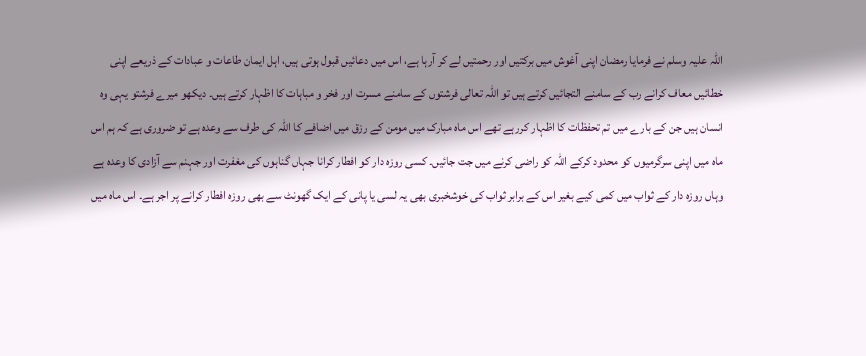اللہ علیہ وسلم نے فرمایا رمضان اپنی آغوش میں برکتیں اور رحمتیں لے کر آرہا ہے، اس میں دعائیں قبول ہوتی ہیں، اہل ایمان طاعات و عبادات کے ذریعے اپنی خطائیں معاف کرانے رب کے سامنے التجائیں کرتے ہیں تو اللہ تعالی فرشتوں کے سامنے مسرت اور فخر و مباہات کا اظہار کرتے ہیں۔ دیکھو میرے فرشتو یہی وہ انسان ہیں جن کے بارے میں تم تحفظات کا اظہار کررہے تھے اس ماہ مبارک میں مومن کے رزق میں اضافے کا اللہ کی طرف سے وعدہ ہے تو ضروری ہے کہ ہم اس ماہ میں اپنی سرگرمیوں کو محدود کرکے اللہ کو راضی کرنے میں جت جائیں۔ کسی روزہ دار کو افطار کرانا جہاں گناہوں کی مغفرت اور جہنم سے آزادی کا وعدہ ہے وہاں روزہ دار کے ثواب میں کمی کیے بغیر اس کے برابر ثواب کی خوشخبری بھی یہ لسی یا پانی کے ایک گھونٹ سے بھی روزہ افطار کرانے پر اجر ہے۔ اس ماہ میں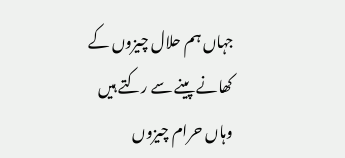جہاں ہم حلال چیزوں کے کھانے پینے سے رکتے ہیں وہاں حرام چیزوں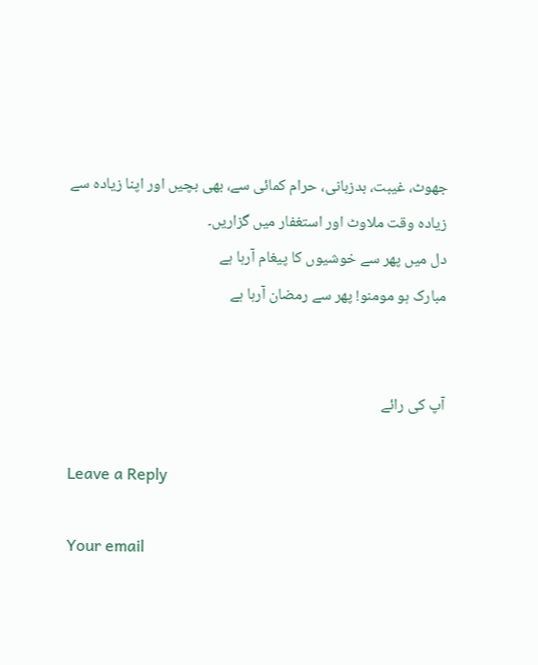جھوٹ، غیبت، بدزبانی، حرام کمائی سے، بھی بچیں اور اپنا زیادہ سے زیادہ وقت ملاوٹ اور استغفار میں گزاریں۔
دل میں پھر سے خوشیوں کا پیغام آرہا ہے
مبارک ہو مومنو! پھر سے رمضان آرہا ہے


آپ کی رائے

Leave a Reply

Your email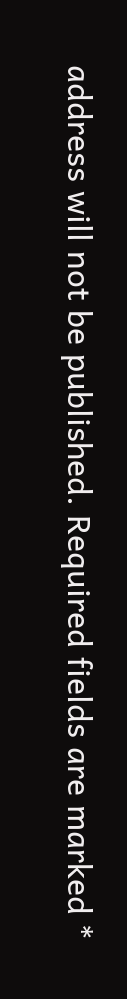address will not be published. Required fields are marked *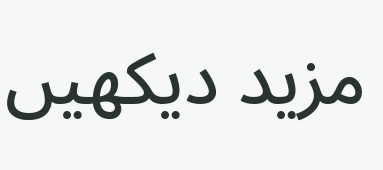مزید دیکهیں